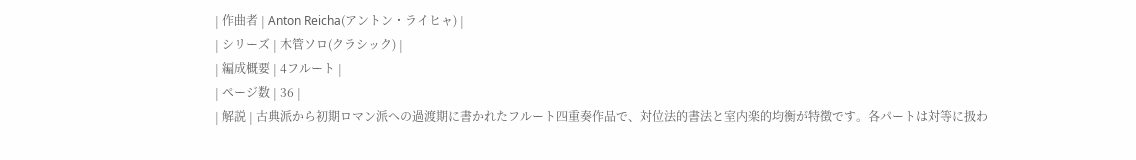| 作曲者 | Anton Reicha(アントン・ライヒャ) |
| シリーズ | 木管ソロ(クラシック) |
| 編成概要 | 4フルート |
| ページ数 | 36 |
| 解説 | 古典派から初期ロマン派への過渡期に書かれたフルート四重奏作品で、対位法的書法と室内楽的均衡が特徴です。各パートは対等に扱わ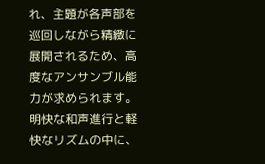れ、主題が各声部を巡回しながら精緻に展開されるため、高度なアンサンブル能力が求められます。明快な和声進行と軽快なリズムの中に、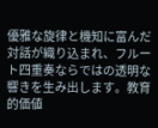優雅な旋律と機知に富んだ対話が織り込まれ、フルート四重奏ならではの透明な響きを生み出します。教育的価値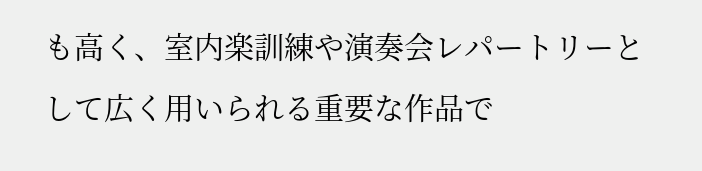も高く、室内楽訓練や演奏会レパートリーとして広く用いられる重要な作品で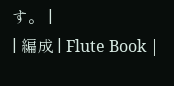す。 |
| 編成 | Flute Book |